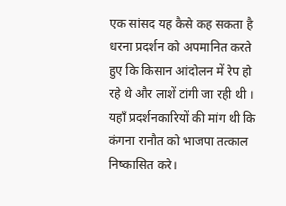एक सांसद यह कैसे कह सकता है धरना प्रदर्शन को अपमानित करते हुए कि किसान आंदोलन में रेप हो रहे थे और लाशें टांगी जा रही थी ।
यहाँ प्रदर्शनकारियों की मांग थी कि कंगना रानौत को भाजपा तत्काल निष्कासित करे।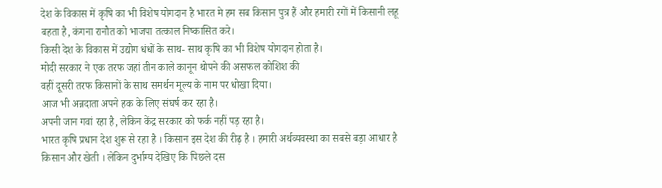देश के विकास में कृषि का भी विशेष योगदान है भारत मे हम सब किसान पुत्र हैं और हमारी रगों में किसानी लहू बहता है, कंगना रानौत को भाजपा तत्काल निष्कासित करे।
किसी देश के विकास में उद्योग धंधों के साथ- साथ कृषि का भी विशेष योगदान होता है।
मोदी सरकार ने एक तरफ जहां तीन काले कानून थोपने की असफल कोशिश की
वहीं दूसरी तरफ किसानों के साथ समर्थन मूल्य के नाम पर धोखा दिया।
आज भी अन्नदाता अपने हक के लिए संघर्ष कर रहा है।
अपनी जान गवां रहा है, लेकिन केंद्र सरकार को फर्क नहीं पड़ रहा है।
भारत कृषि प्रधान देश शुरू से रहा है । किसान इस देश की रीढ़ है । हमारी अर्थव्यवस्था का सबसे बड़ा आधार है किसान और खेती । लेकिन दुर्भाग्य देखिए कि पिछले दस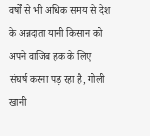वर्षों से भी अधिक समय से देश के अन्नदाता यानी किसान को अपने वाजिब हक के लिए संघर्ष करना पड़ रहा है, गोली खानी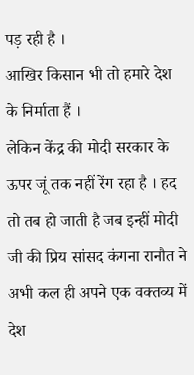पड़ रही है ।
आखिर किसान भी तो हमारे देश के निर्माता हैं ।
लेकिन केंद्र की मोदी सरकार के ऊपर जूं तक नहीं रेंग रहा है । हद तो तब हो जाती है जब इन्हीं मोदी जी की प्रिय सांसद कंगना रानौत ने अभी कल ही अपने एक वक्तव्य में देश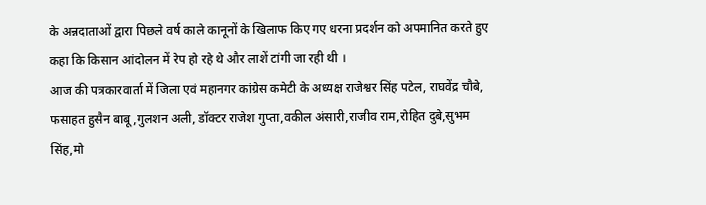के अन्नदाताओं द्वारा पिछले वर्ष काले कानूनों के खिलाफ किए गए धरना प्रदर्शन को अपमानित करते हुए कहा कि किसान आंदोलन में रेप हो रहे थे और लाशें टांगी जा रही थी ।
आज की पत्रकारवार्ता में जिला एवं महानगर कांग्रेस कमेटी के अध्यक्ष राजेश्वर सिंह पटेल, राघवेंद्र चौबे, फसाहत हुसैन बाबू,गुलशन अली, डॉक्टर राजेश गुप्ता,वकील अंसारी,राजीव राम,रोहित दुबे,सुभम सिंह,मो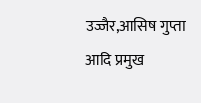उज्जैर,आसिष गुप्ता आदि प्रमुख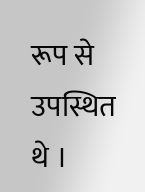रूप से उपस्थित थे ।